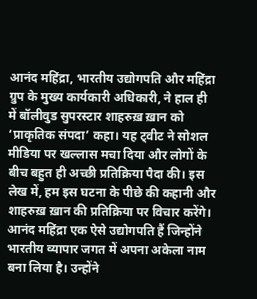आनंद महिंद्रा, भारतीय उद्योगपति और महिंद्रा ग्रुप के मुख्य कार्यकारी अधिकारी, ने हाल ही में बॉलीवुड सुपरस्टार शाहरुख़ ख़ान को ‘प्राकृतिक संपदा’ कहा। यह ट्वीट ने सोशल मीडिया पर खल्लास मचा दिया और लोगों के बीच बहुत ही अच्छी प्रतिक्रिया पैदा की। इस लेख में, हम इस घटना के पीछे की कहानी और शाहरुख़ ख़ान की प्रतिक्रिया पर विचार करेंगे।
आनंद महिंद्रा एक ऐसे उद्योगपति हैं जिन्होंने भारतीय व्यापार जगत में अपना अकेला नाम बना लिया है। उन्होंने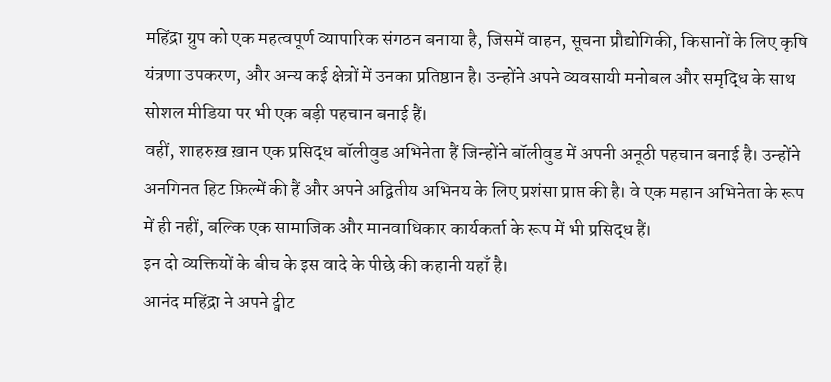महिंद्रा ग्रुप को एक महत्वपूर्ण व्यापारिक संगठन बनाया है, जिसमें वाहन, सूचना प्रौद्योगिकी, किसानों के लिए कृषि यंत्रणा उपकरण, और अन्य कई क्षेत्रों में उनका प्रतिष्ठान है। उन्होंने अपने व्यवसायी मनोबल और समृद्धि के साथ सोशल मीडिया पर भी एक बड़ी पहचान बनाई हैं।
वहीं, शाहरुख़ ख़ान एक प्रसिद्ध बॉलीवुड अभिनेता हैं जिन्होंने बॉलीवुड में अपनी अनूठी पहचान बनाई है। उन्होंने अनगिनत हिट फ़िल्में की हैं और अपने अद्वितीय अभिनय के लिए प्रशंसा प्राप्त की है। वे एक महान अभिनेता के रूप में ही नहीं, बल्कि एक सामाजिक और मानवाधिकार कार्यकर्ता के रूप में भी प्रसिद्ध हैं।
इन दो व्यक्तियों के बीच के इस वादे के पीछे की कहानी यहाँ है।
आनंद महिंद्रा ने अपने ट्वीट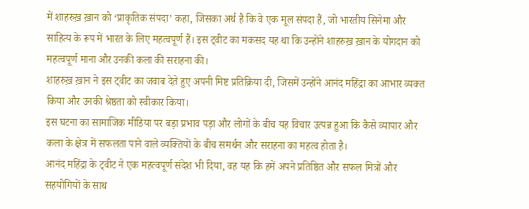में शाहरुख़ ख़ान को ‘प्राकृतिक संपदा’ कहा, जिसका अर्थ है कि वे एक मूल संपदा हैं, जो भारतीय सिनेमा और साहित्य के रूप में भारत के लिए महत्वपूर्ण हैं। इस ट्वीट का मकसद यह था कि उन्होंने शाहरुख़ ख़ान के योगदान को महत्वपूर्ण माना और उनकी कला की सराहना की।
शाहरुख़ ख़ान ने इस ट्वीट का जवाब देते हुए अपनी मिष्ट प्रतिक्रिया दी, जिसमें उन्होंने आनंद महिंद्रा का आभार व्यक्त किया और उनकी श्रेष्ठता को स्वीकार किया।
इस घटना का सामाजिक मीडिया पर बड़ा प्रभाव पड़ा और लोगों के बीच यह विचार उत्पन्न हुआ कि कैसे व्यापार और कला के क्षेत्र में सफलता पाने वाले व्यक्तियों के बीच समर्थन और सराहना का महत्व होता है।
आनंद महिंद्रा के ट्वीट ने एक महत्वपूर्ण संदेश भी दिया, वह यह कि हमें अपने प्रतिष्ठित और सफल मित्रों और सहयोगियों के साथ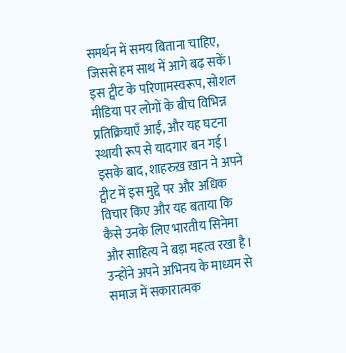समर्थन में समय बिताना चाहिए, जिससे हम साथ में आगे बढ़ सकें।
इस ट्वीट के परिणामस्वरूप, सोशल मीडिया पर लोगों के बीच विभिन्न प्रतिक्रियाएँ आईं, और यह घटना स्थायी रूप से यादगार बन गई।
इसके बाद, शाहरुख़ ख़ान ने अपने ट्वीट में इस मुद्दे पर और अधिक विचार किए और यह बताया कि कैसे उनके लिए भारतीय सिनेमा और साहित्य ने बड़ा महत्व रखा है। उन्होंने अपने अभिनय के माध्यम से समाज में सकारात्मक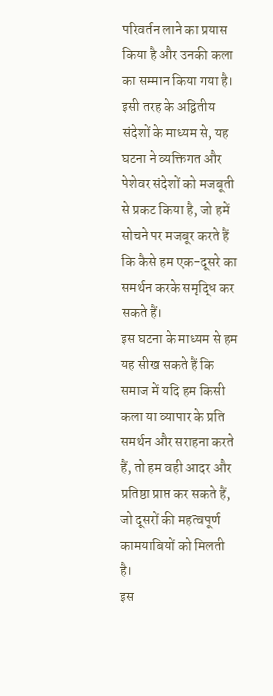परिवर्तन लाने का प्रयास किया है और उनकी कला का सम्मान किया गया है।
इसी तरह के अद्वितीय संदेशों के माध्यम से, यह घटना ने व्यक्तिगत और पेशेवर संदेशों को मजबूती से प्रकट किया है, जो हमें सोचने पर मजबूर करते हैं कि कैसे हम एक-दूसरे का समर्थन करके समृद्धि कर सकते हैं।
इस घटना के माध्यम से हम यह सीख सकते हैं कि समाज में यदि हम किसी कला या व्यापार के प्रति समर्थन और सराहना करते हैं, तो हम वही आदर और प्रतिष्ठा प्राप्त कर सकते हैं, जो दूसरों की महत्वपूर्ण कामयाबियों को मिलती है।
इस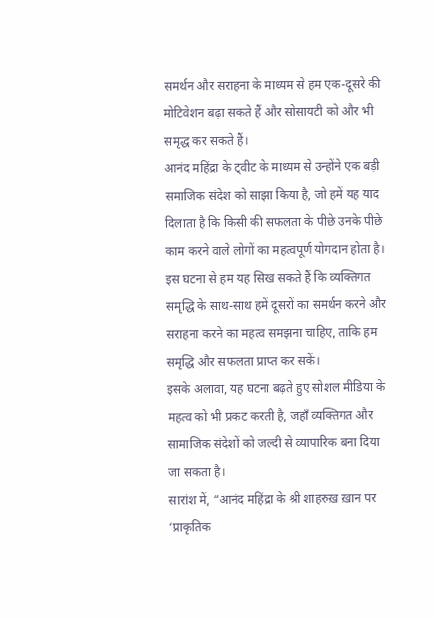समर्थन और सराहना के माध्यम से हम एक-दूसरे की मोटिवेशन बढ़ा सकते हैं और सोसायटी को और भी समृद्ध कर सकते हैं।
आनंद महिंद्रा के ट्वीट के माध्यम से उन्होंने एक बड़ी समाजिक संदेश को साझा किया है, जो हमें यह याद दिलाता है कि किसी की सफलता के पीछे उनके पीछे काम करने वाले लोगों का महत्वपूर्ण योगदान होता है।
इस घटना से हम यह सिख सकते हैं कि व्यक्तिगत समृद्धि के साथ-साथ हमें दूसरों का समर्थन करने और सराहना करने का महत्व समझना चाहिए, ताकि हम समृद्धि और सफलता प्राप्त कर सकें।
इसके अलावा, यह घटना बढ़ते हुए सोशल मीडिया के महत्व को भी प्रकट करती है, जहाँ व्यक्तिगत और सामाजिक संदेशों को जल्दी से व्यापारिक बना दिया जा सकता है।
सारांश में, “आनंद महिंद्रा के श्री शाहरुख़ ख़ान पर ‘प्राकृतिक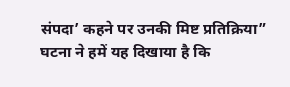संपदा’ कहने पर उनकी मिष्ट प्रतिक्रिया” घटना ने हमें यह दिखाया है कि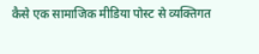कैसे एक सामाजिक मीडिया पोस्ट से व्यक्तिगत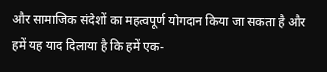और सामाजिक संदेशों का महत्वपूर्ण योगदान किया जा सकता है और हमें यह याद दिलाया है कि हमें एक-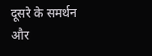दूसरे के समर्थन और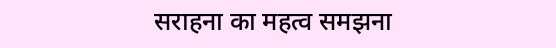सराहना का महत्व समझना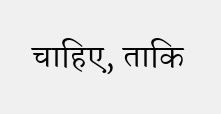चाहिए, ताकि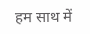हम साथ में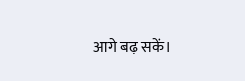आगे बढ़ सकें।